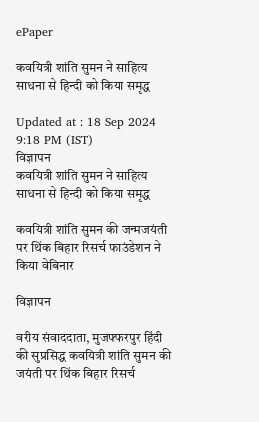ePaper

कवयित्री शांति सुमन ने साहित्य साधना से हिन्दी को किया समृद्ध

Updated at : 18 Sep 2024 9:18 PM (IST)
विज्ञापन
कवयित्री शांति सुमन ने साहित्य साधना से हिन्दी को किया समृद्ध

कवयित्री शांति सुमन की जन्मजयंती पर थिंक बिहार रिसर्च फाउंडेशन ने किया वेबिनार

विज्ञापन

वरीय संवाददाता, मुजफ्फरपुर हिंदी की सुप्रसिद्ध कवयित्री शांति सुमन की जयंती पर थिंक बिहार रिसर्च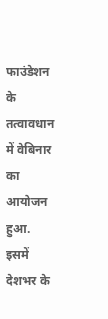फाउंडेशन के तत्वावधान में वेबिनार का आयोजन हुआ. इसमें देशभर के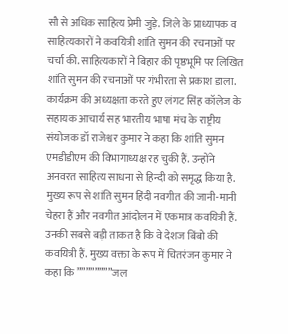सौ से अधिक साहित्य प्रेमी जुड़े. जिले के प्राध्यापक व साहित्यकारों ने कवयित्री शांति सुमन की रचनाओं पर चर्चा की. साहित्यकारों ने बिहार की पृष्ठभूमि पर लिखित शांति सुमन की रचनाओं पर गंभीरता से प्रकाश डाला. कार्यक्रम की अध्यक्षता करते हुए लंगट सिंह कॉलेज के सहायक आचार्य सह भारतीय भाषा मंच के राष्ट्रीय संयोजक डॉ राजेश्वर कुमार ने कहा कि शांति सुमन एमडीडीएम की विभागाध्यक्ष रह चुकी हैं. उन्होंने अनवरत साहित्य साधना से हिन्दी को समृद्ध किया है. मुख्य रूप से शांति सुमन हिंदी नवगीत की जानी-मानी चेहरा हैं और नवगीत आंदोलन में एकमात्र कवयित्री हैं. उनकी सबसे बड़ी ताकत है कि वे देशज बिंबो की कवयित्री हैं. मुख्य वक्ता के रूप में चितरंजन कुमार ने कहा कि ””””””””जल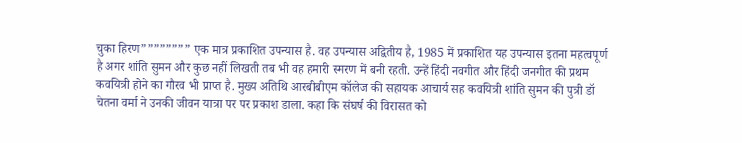चुका हिरण”””””””” एक मात्र प्रकाशित उपन्यास है. वह उपन्यास अद्वितीय है, 1985 में प्रकाशित यह उपन्यास इतना महत्वपूर्ण है अगर शांति सुमन और कुछ नहीं लिखती तब भी वह हमारी स्मरण में बनी रहती. उन्हें हिंदी नवगीत और हिंदी जनगीत की प्रथम कवयित्री होने का गौरव भी प्राप्त है. मुख्य अतिथि आरबीबीएम कॉलेज की सहायक आचार्य सह कवयित्री शांति सुमन की पुत्री डॉ चेतना वर्मा ने उनकी जीवन यात्रा पर पर प्रकाश डाला. कहा कि संघर्ष की विरासत को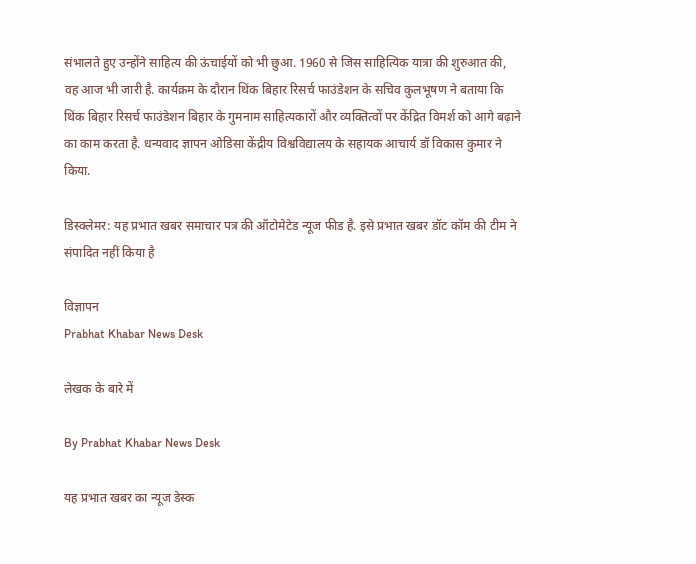संभालते हुए उन्होंने साहित्य की ऊंचाईयों को भी छुआ. 1960 से जिस साहित्यिक यात्रा की शुरुआत की, वह आज भी जारी है. कार्यक्रम के दौरान थिंक बिहार रिसर्च फाउंडेशन के सचिव कुलभूषण ने बताया कि थिंक बिहार रिसर्च फाउंडेशन बिहार के गुमनाम साहित्यकारों और व्यक्तित्वों पर केंद्रित विमर्श को आगे बढ़ाने का काम करता है. धन्यवाद ज्ञापन ओडिसा केंद्रीय विश्वविद्यालय के सहायक आचार्य डॉ विकास कुमार ने किया.

डिस्क्लेमर: यह प्रभात खबर समाचार पत्र की ऑटोमेटेड न्यूज फीड है. इसे प्रभात खबर डॉट कॉम की टीम ने संपादित नहीं किया है

विज्ञापन
Prabhat Khabar News Desk

लेखक के बारे में

By Prabhat Khabar News Desk

यह प्रभात खबर का न्यूज डेस्क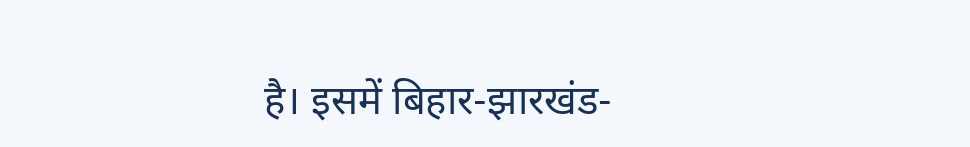है। इसमें बिहार-झारखंड-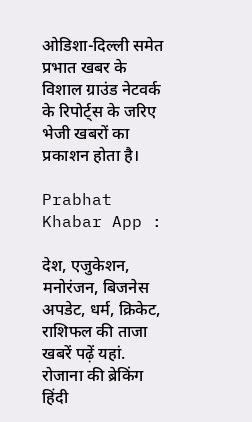ओडिशा-दिल्‍ली समेत प्रभात खबर के विशाल ग्राउंड नेटवर्क के रिपोर्ट्स के जरिए भेजी खबरों का प्रकाशन होता है।

Prabhat Khabar App :

देश, एजुकेशन, मनोरंजन, बिजनेस अपडेट, धर्म, क्रिकेट, राशिफल की ताजा खबरें पढ़ें यहां. रोजाना की ब्रेकिंग हिंदी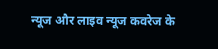न्यूज और लाइव न्यूज कवरेज के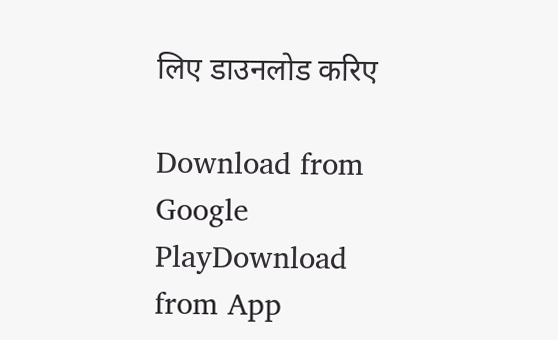लिए डाउनलोड करिए

Download from Google PlayDownload from App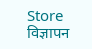Store
विज्ञापन